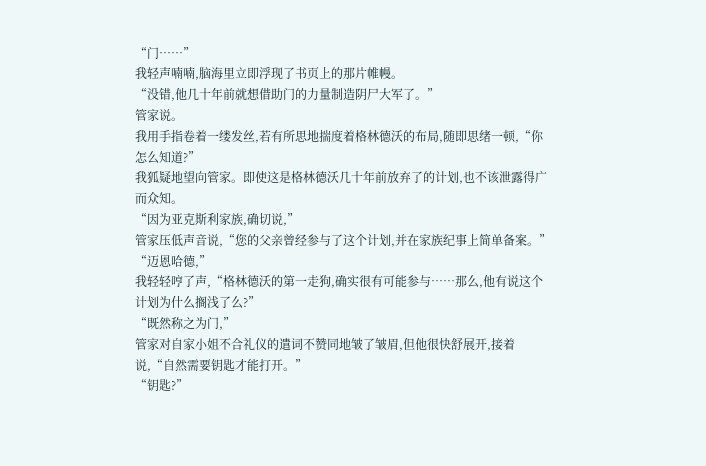“门……”
我轻声喃喃,脑海里立即浮现了书页上的那片帷幔。
“没错,他几十年前就想借助门的力量制造阴尸大军了。”
管家说。
我用手指卷着一缕发丝,若有所思地揣度着格林德沃的布局,随即思绪一顿,“你怎么知道?”
我狐疑地望向管家。即使这是格林德沃几十年前放弃了的计划,也不该泄露得广而众知。
“因为亚克斯利家族,确切说,”
管家压低声音说,“您的父亲曾经参与了这个计划,并在家族纪事上简单备案。”
“迈恩哈德,”
我轻轻哼了声,“格林德沃的第一走狗,确实很有可能参与……那么,他有说这个计划为什么搁浅了么?”
“既然称之为门,”
管家对自家小姐不合礼仪的遣词不赞同地皱了皱眉,但他很快舒展开,接着说,“自然需要钥匙才能打开。”
“钥匙?”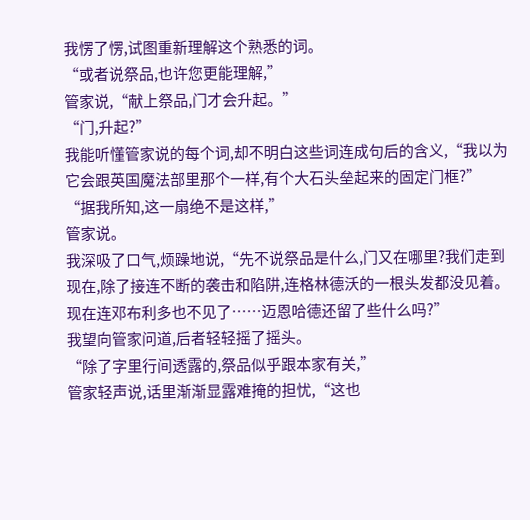我愣了愣,试图重新理解这个熟悉的词。
“或者说祭品,也许您更能理解,”
管家说,“献上祭品,门才会升起。”
“门,升起?”
我能听懂管家说的每个词,却不明白这些词连成句后的含义,“我以为它会跟英国魔法部里那个一样,有个大石头垒起来的固定门框?”
“据我所知,这一扇绝不是这样,”
管家说。
我深吸了口气,烦躁地说,“先不说祭品是什么,门又在哪里?我们走到现在,除了接连不断的袭击和陷阱,连格林德沃的一根头发都没见着。现在连邓布利多也不见了……迈恩哈德还留了些什么吗?”
我望向管家问道,后者轻轻摇了摇头。
“除了字里行间透露的,祭品似乎跟本家有关,”
管家轻声说,话里渐渐显露难掩的担忧,“这也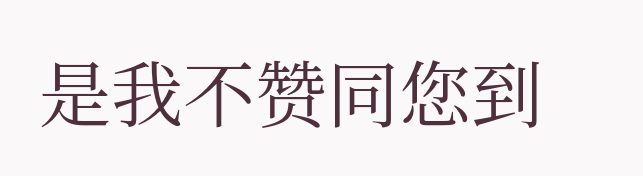是我不赞同您到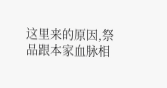这里来的原因,祭品跟本家血脉相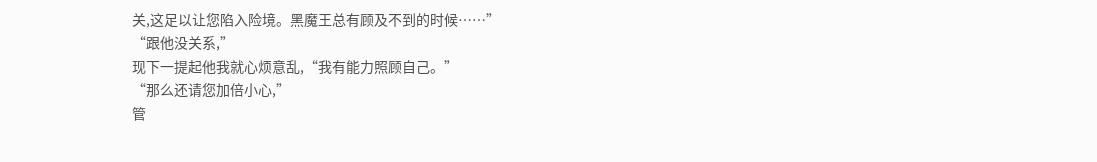关,这足以让您陷入险境。黑魔王总有顾及不到的时候……”
“跟他没关系,”
现下一提起他我就心烦意乱,“我有能力照顾自己。”
“那么还请您加倍小心,”
管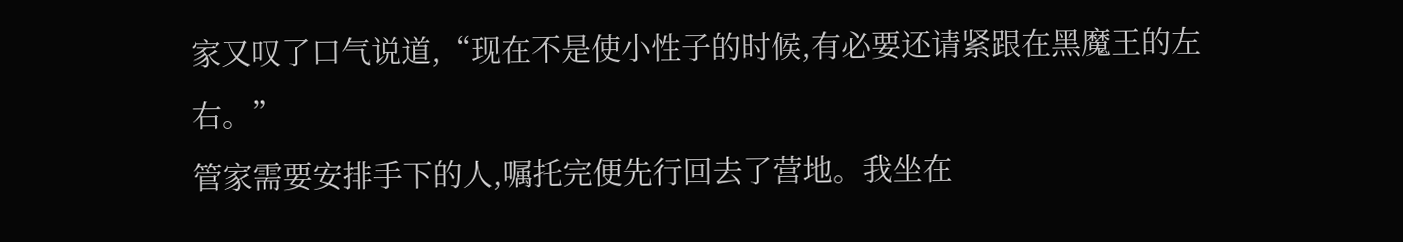家又叹了口气说道,“现在不是使小性子的时候,有必要还请紧跟在黑魔王的左右。”
管家需要安排手下的人,嘱托完便先行回去了营地。我坐在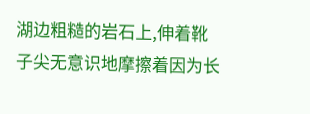湖边粗糙的岩石上,伸着靴子尖无意识地摩擦着因为长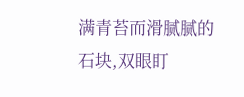满青苔而滑腻腻的石块,双眼盯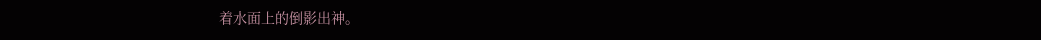着水面上的倒影出神。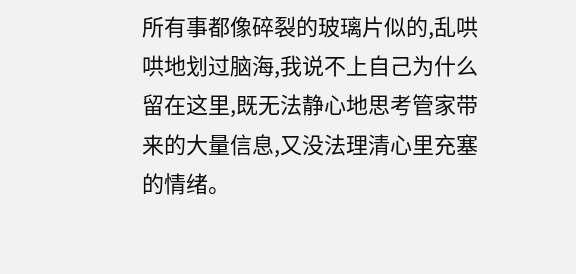所有事都像碎裂的玻璃片似的,乱哄哄地划过脑海,我说不上自己为什么留在这里,既无法静心地思考管家带来的大量信息,又没法理清心里充塞的情绪。